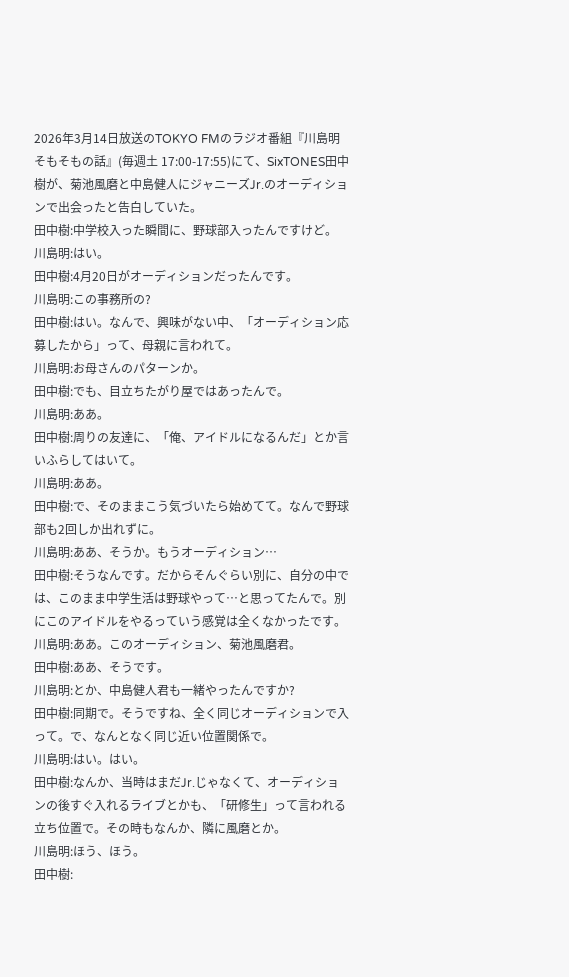2026年3月14日放送のTOKYO FMのラジオ番組『川島明 そもそもの話』(毎週土 17:00-17:55)にて、SixTONES田中樹が、菊池風磨と中島健人にジャニーズJr.のオーディションで出会ったと告白していた。
田中樹:中学校入った瞬間に、野球部入ったんですけど。
川島明:はい。
田中樹:4月20日がオーディションだったんです。
川島明:この事務所の?
田中樹:はい。なんで、興味がない中、「オーディション応募したから」って、母親に言われて。
川島明:お母さんのパターンか。
田中樹:でも、目立ちたがり屋ではあったんで。
川島明:ああ。
田中樹:周りの友達に、「俺、アイドルになるんだ」とか言いふらしてはいて。
川島明:ああ。
田中樹:で、そのままこう気づいたら始めてて。なんで野球部も2回しか出れずに。
川島明:ああ、そうか。もうオーディション…
田中樹:そうなんです。だからそんぐらい別に、自分の中では、このまま中学生活は野球やって…と思ってたんで。別にこのアイドルをやるっていう感覚は全くなかったです。
川島明:ああ。このオーディション、菊池風磨君。
田中樹:ああ、そうです。
川島明:とか、中島健人君も一緒やったんですか?
田中樹:同期で。そうですね、全く同じオーディションで入って。で、なんとなく同じ近い位置関係で。
川島明:はい。はい。
田中樹:なんか、当時はまだJr.じゃなくて、オーディションの後すぐ入れるライブとかも、「研修生」って言われる立ち位置で。その時もなんか、隣に風磨とか。
川島明:ほう、ほう。
田中樹: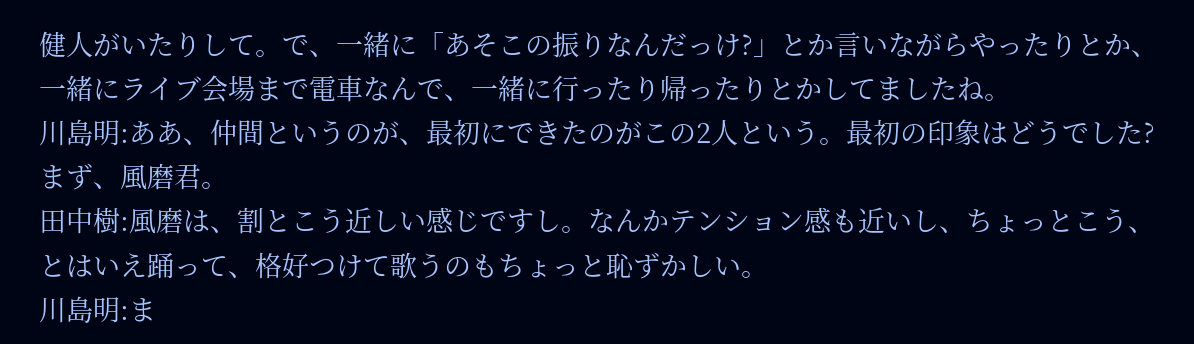健人がいたりして。で、一緒に「あそこの振りなんだっけ?」とか言いながらやったりとか、一緒にライブ会場まで電車なんで、一緒に行ったり帰ったりとかしてましたね。
川島明:ああ、仲間というのが、最初にできたのがこの2人という。最初の印象はどうでした?まず、風磨君。
田中樹:風磨は、割とこう近しい感じですし。なんかテンション感も近いし、ちょっとこう、とはいえ踊って、格好つけて歌うのもちょっと恥ずかしい。
川島明:ま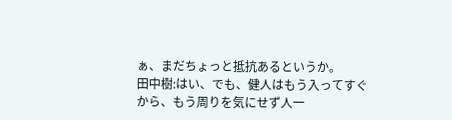ぁ、まだちょっと抵抗あるというか。
田中樹:はい、でも、健人はもう入ってすぐから、もう周りを気にせず人一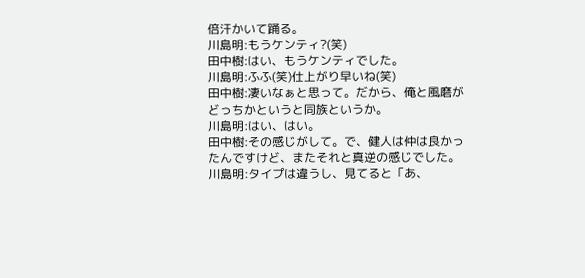倍汗かいて踊る。
川島明:もうケンティ?(笑)
田中樹:はい、もうケンティでした。
川島明:ふふ(笑)仕上がり早いね(笑)
田中樹:凄いなぁと思って。だから、俺と風磨がどっちかというと同族というか。
川島明:はい、はい。
田中樹:その感じがして。で、健人は仲は良かったんですけど、またそれと真逆の感じでした。
川島明:タイプは違うし、見てると「あ、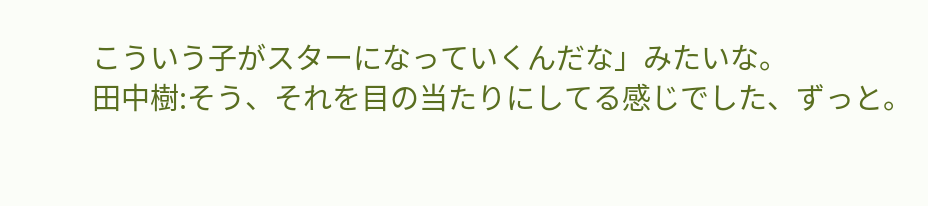こういう子がスターになっていくんだな」みたいな。
田中樹:そう、それを目の当たりにしてる感じでした、ずっと。